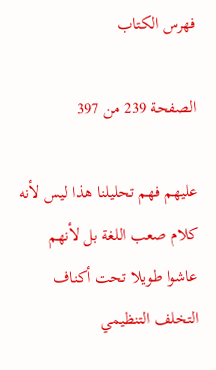فهرس الكتاب

الصفحة 239 من 397

عليهم فهم تحليلنا هذا ليس لأنه كلام صعب اللغة بل لأنهم عاشوا طويلا تحت أكناف التخلف التنظيمي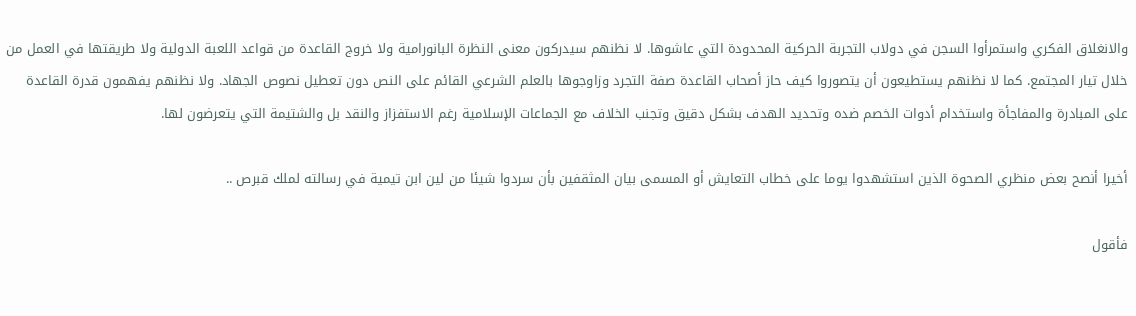والانغلاق الفكري واستمرأوا السجن في دولاب التجربة الحركية المحدودة التي عاشوها. لا نظنهم سيدركون معنى النظرة البانورامية ولا خروج القاعدة من قواعد اللعبة الدولية ولا طريقتها في العمل من خلال تيار المجتمع. كما لا نظنهم يستطيعون أن يتصوروا كيف حاز أصحاب القاعدة صفة التجرد وزاوجوها بالعلم الشرعي القائم على النص دون تعطيل نصوص الجهاد. ولا نظنهم يفهمون قدرة القاعدة على المبادرة والمفاجأة واستخدام أدوات الخصم ضده وتحديد الهدف بشكل دقيق وتجنب الخلاف مع الجماعات الإسلامية رغم الاستفزاز والنقد بل والشتيمة التي يتعرضون لها.

أخيرا أنصح بعض منظري الصحوة الذين استشهدوا يوما على خطاب التعايش أو المسمى بيان المثقفين بأن سردوا شيئا من لين ابن تيمية في رسالته لملك قبرص ..

فأقول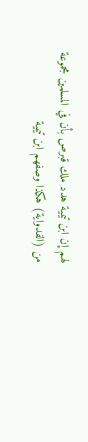لهم إن ابن تيمية هدد ملك قبرص بأن في المسلمين مجموعة من (الفدواية) هكذا وصفهم ابن تيمية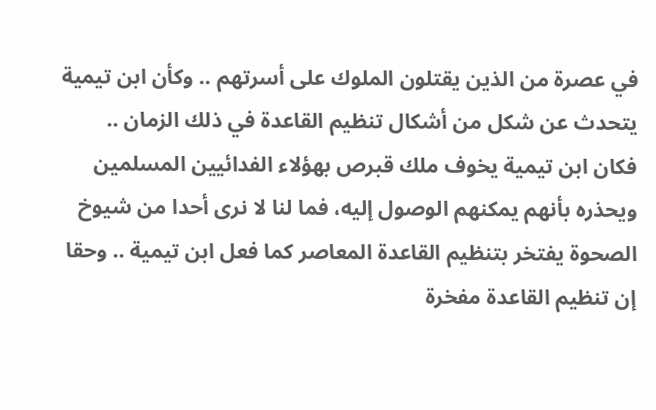في عصرة من الذين يقتلون الملوك على أسرتهم .. وكأن ابن تيمية يتحدث عن شكل من أشكال تنظيم القاعدة في ذلك الزمان .. فكان ابن تيمية يخوف ملك قبرص بهؤلاء الفدائيين المسلمين ويحذره بأنهم يمكنهم الوصول إليه، فما لنا لا نرى أحدا من شيوخ الصحوة يفتخر بتنظيم القاعدة المعاصر كما فعل ابن تيمية .. وحقا إن تنظيم القاعدة مفخرة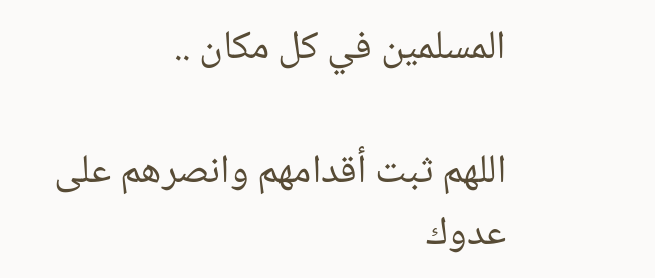المسلمين في كل مكان ..

اللهم ثبت أقدامهم وانصرهم على عدوك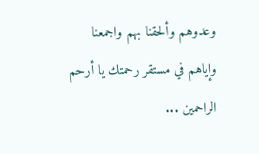وعدوهم وألحقنا بهم واجمعنا وإياهم في مستقر رحمتك يا أرحم الراحمين ...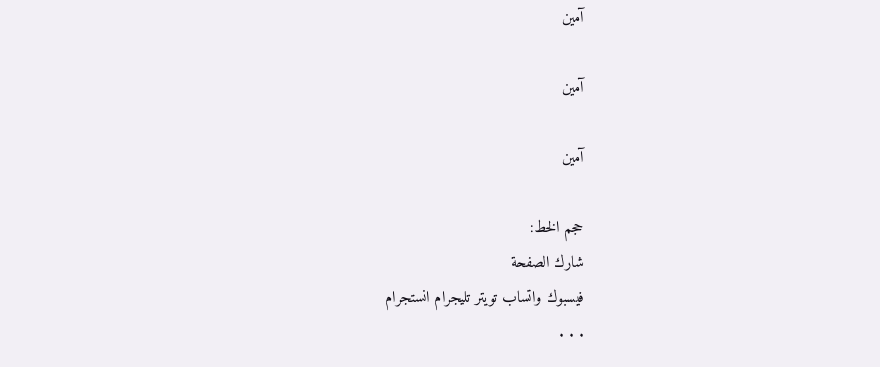آمين

آمين

آمين

حجم الخط:
شارك الصفحة
فيسبوك واتساب تويتر تليجرام انستجرام
. . .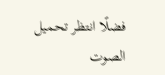فضلًا انتظر تحميل الصوت